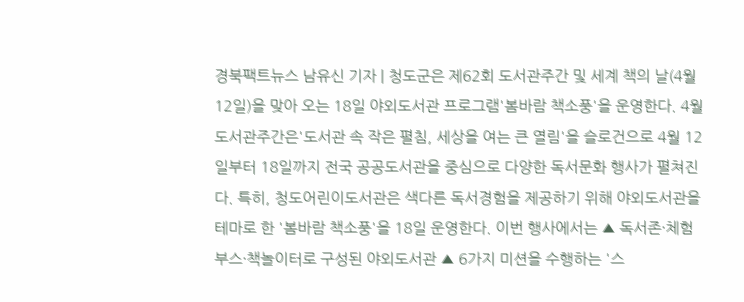경북팩트뉴스 남유신 기자 | 청도군은 제62회 도서관주간 및 세계 책의 날(4월 12일)을 맞아 오는 18일 야외도서관 프로그램'봄바람 책소풍'을 운영한다. 4월 도서관주간은'도서관 속 작은 펼침, 세상을 여는 큰 열림'을 슬로건으로 4월 12일부터 18일까지 전국 공공도서관을 중심으로 다양한 독서문화 행사가 펼쳐진다. 특히, 청도어린이도서관은 색다른 독서경험을 제공하기 위해 야외도서관을 테마로 한 '봄바람 책소풍'을 18일 운영한다. 이번 행사에서는 ▲ 독서존·체험부스·책놀이터로 구성된 야외도서관 ▲ 6가지 미션을 수행하는 '스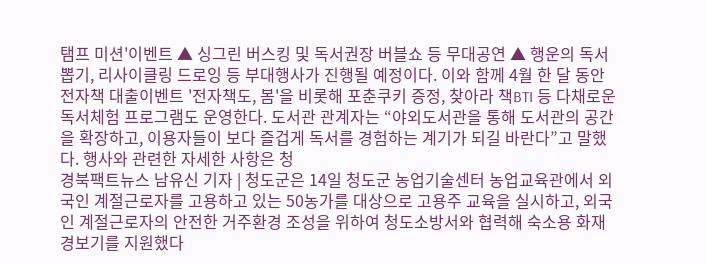탬프 미션'이벤트 ▲ 싱그린 버스킹 및 독서권장 버블쇼 등 무대공연 ▲ 행운의 독서뽑기, 리사이클링 드로잉 등 부대행사가 진행될 예정이다. 이와 함께 4월 한 달 동안 전자책 대출이벤트 '전자책도, 봄'을 비롯해 포춘쿠키 증정, 찾아라 책BTI 등 다채로운 독서체험 프로그램도 운영한다. 도서관 관계자는 “야외도서관을 통해 도서관의 공간을 확장하고, 이용자들이 보다 즐겁게 독서를 경험하는 계기가 되길 바란다”고 말했다. 행사와 관련한 자세한 사항은 청
경북팩트뉴스 남유신 기자 | 청도군은 14일 청도군 농업기술센터 농업교육관에서 외국인 계절근로자를 고용하고 있는 50농가를 대상으로 고용주 교육을 실시하고, 외국인 계절근로자의 안전한 거주환경 조성을 위하여 청도소방서와 협력해 숙소용 화재경보기를 지원했다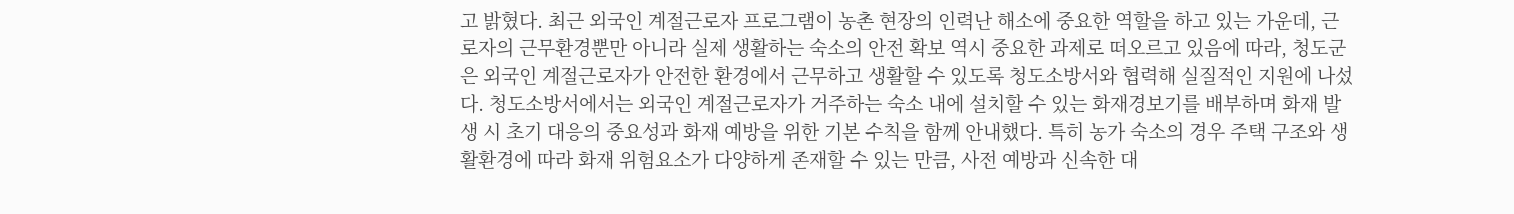고 밝혔다. 최근 외국인 계절근로자 프로그램이 농촌 현장의 인력난 해소에 중요한 역할을 하고 있는 가운데, 근로자의 근무환경뿐만 아니라 실제 생활하는 숙소의 안전 확보 역시 중요한 과제로 떠오르고 있음에 따라, 청도군은 외국인 계절근로자가 안전한 환경에서 근무하고 생활할 수 있도록 청도소방서와 협력해 실질적인 지원에 나섰다. 청도소방서에서는 외국인 계절근로자가 거주하는 숙소 내에 설치할 수 있는 화재경보기를 배부하며 화재 발생 시 초기 대응의 중요성과 화재 예방을 위한 기본 수칙을 함께 안내했다. 특히 농가 숙소의 경우 주택 구조와 생활환경에 따라 화재 위험요소가 다양하게 존재할 수 있는 만큼, 사전 예방과 신속한 대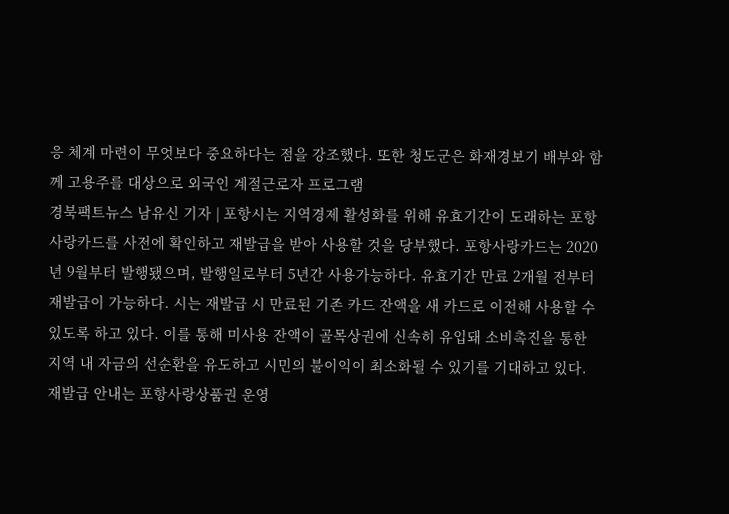응 체계 마련이 무엇보다 중요하다는 점을 강조했다. 또한 청도군은 화재경보기 배부와 함께 고용주를 대상으로 외국인 계절근로자 프로그램
경북팩트뉴스 남유신 기자 | 포항시는 지역경제 활성화를 위해 유효기간이 도래하는 포항사랑카드를 사전에 확인하고 재발급을 받아 사용할 것을 당부했다. 포항사랑카드는 2020년 9월부터 발행됐으며, 발행일로부터 5년간 사용가능하다. 유효기간 만료 2개월 전부터 재발급이 가능하다. 시는 재발급 시 만료된 기존 카드 잔액을 새 카드로 이전해 사용할 수 있도록 하고 있다. 이를 통해 미사용 잔액이 골목상권에 신속히 유입돼 소비촉진을 통한 지역 내 자금의 선순환을 유도하고 시민의 불이익이 최소화될 수 있기를 기대하고 있다. 재발급 안내는 포항사랑상품권 운영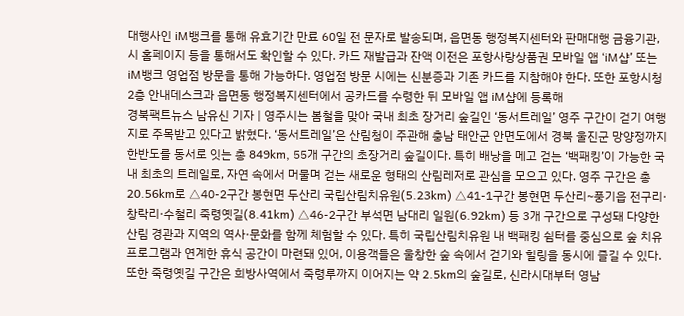대행사인 iM뱅크를 통해 유효기간 만료 60일 전 문자로 발송되며, 읍면동 행정복지센터와 판매대행 금융기관, 시 홈페이지 등을 통해서도 확인할 수 있다. 카드 재발급과 잔액 이전은 포항사랑상품권 모바일 앱 ‘iM샵’ 또는 iM뱅크 영업점 방문을 통해 가능하다. 영업점 방문 시에는 신분증과 기존 카드를 지참해야 한다. 또한 포항시청 2층 안내데스크과 읍면동 행정복지센터에서 공카드를 수령한 뒤 모바일 앱 iM샵에 등록해
경북팩트뉴스 남유신 기자 | 영주시는 봄철을 맞아 국내 최초 장거리 숲길인 ‘동서트레일’ 영주 구간이 걷기 여행지로 주목받고 있다고 밝혔다. ‘동서트레일’은 산림청이 주관해 충남 태안군 안면도에서 경북 울진군 망양정까지 한반도를 동서로 잇는 총 849km, 55개 구간의 초장거리 숲길이다. 특히 배낭을 메고 걷는 ‘백패킹’이 가능한 국내 최초의 트레일로, 자연 속에서 머물며 걷는 새로운 형태의 산림레저로 관심을 모으고 있다. 영주 구간은 총 20.56km로 △40-2구간 봉현면 두산리 국립산림치유원(5.23km) △41-1구간 봉현면 두산리~풍기읍 전구리·창락리·수철리 죽령옛길(8.41km) △46-2구간 부석면 남대리 일원(6.92km) 등 3개 구간으로 구성돼 다양한 산림 경관과 지역의 역사·문화를 함께 체험할 수 있다. 특히 국립산림치유원 내 백패킹 쉼터를 중심으로 숲 치유 프로그램과 연계한 휴식 공간이 마련돼 있어, 이용객들은 울창한 숲 속에서 걷기와 힐링을 동시에 즐길 수 있다. 또한 죽령옛길 구간은 희방사역에서 죽령루까지 이어지는 약 2.5km의 숲길로, 신라시대부터 영남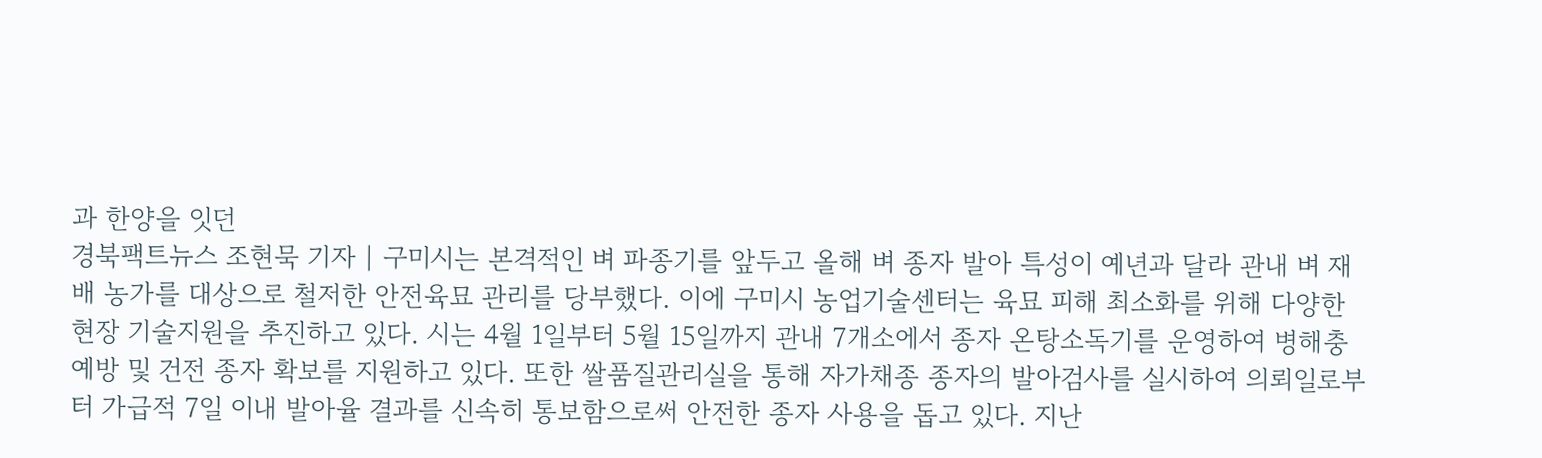과 한양을 잇던
경북팩트뉴스 조현묵 기자 | 구미시는 본격적인 벼 파종기를 앞두고 올해 벼 종자 발아 특성이 예년과 달라 관내 벼 재배 농가를 대상으로 철저한 안전육묘 관리를 당부했다. 이에 구미시 농업기술센터는 육묘 피해 최소화를 위해 다양한 현장 기술지원을 추진하고 있다. 시는 4월 1일부터 5월 15일까지 관내 7개소에서 종자 온탕소독기를 운영하여 병해충 예방 및 건전 종자 확보를 지원하고 있다. 또한 쌀품질관리실을 통해 자가채종 종자의 발아검사를 실시하여 의뢰일로부터 가급적 7일 이내 발아율 결과를 신속히 통보함으로써 안전한 종자 사용을 돕고 있다. 지난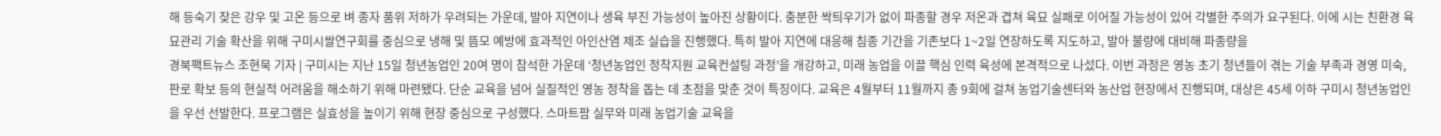해 등숙기 잦은 강우 및 고온 등으로 벼 종자 품위 저하가 우려되는 가운데, 발아 지연이나 생육 부진 가능성이 높아진 상황이다. 충분한 싹틔우기가 없이 파종할 경우 저온과 겹쳐 육묘 실패로 이어질 가능성이 있어 각별한 주의가 요구된다. 이에 시는 친환경 육묘관리 기술 확산을 위해 구미시쌀연구회를 중심으로 냉해 및 뜸모 예방에 효과적인 아인산염 제조 실습을 진행했다. 특히 발아 지연에 대응해 침종 기간을 기존보다 1~2일 연장하도록 지도하고, 발아 불량에 대비해 파종량을
경북팩트뉴스 조현묵 기자 | 구미시는 지난 15일 청년농업인 20여 명이 참석한 가운데 ‘청년농업인 정착지원 교육컨설팅 과정’을 개강하고, 미래 농업을 이끌 핵심 인력 육성에 본격적으로 나섰다. 이번 과정은 영농 초기 청년들이 겪는 기술 부족과 경영 미숙, 판로 확보 등의 현실적 어려움을 해소하기 위해 마련됐다. 단순 교육을 넘어 실질적인 영농 정착을 돕는 데 초점을 맞춘 것이 특징이다. 교육은 4월부터 11월까지 총 9회에 걸쳐 농업기술센터와 농산업 현장에서 진행되며, 대상은 45세 이하 구미시 청년농업인을 우선 선발한다. 프로그램은 실효성을 높이기 위해 현장 중심으로 구성했다. 스마트팜 실무와 미래 농업기술 교육을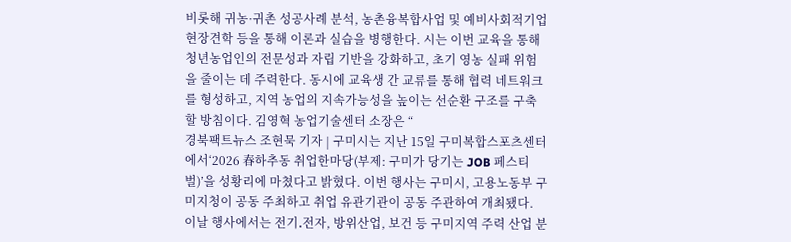비롯해 귀농·귀촌 성공사례 분석, 농촌융복합사업 및 예비사회적기업 현장견학 등을 통해 이론과 실습을 병행한다. 시는 이번 교육을 통해 청년농업인의 전문성과 자립 기반을 강화하고, 초기 영농 실패 위험을 줄이는 데 주력한다. 동시에 교육생 간 교류를 통해 협력 네트워크를 형성하고, 지역 농업의 지속가능성을 높이는 선순환 구조를 구축할 방침이다. 김영혁 농업기술센터 소장은 “
경북팩트뉴스 조현묵 기자 | 구미시는 지난 15일 구미복합스포츠센터에서‘2026 春하추동 취업한마당(부제: 구미가 당기는 JOB 페스티벌)’을 성황리에 마쳤다고 밝혔다. 이번 행사는 구미시, 고용노동부 구미지청이 공동 주최하고 취업 유관기관이 공동 주관하여 개최됐다. 이날 행사에서는 전기․전자, 방위산업, 보건 등 구미지역 주력 산업 분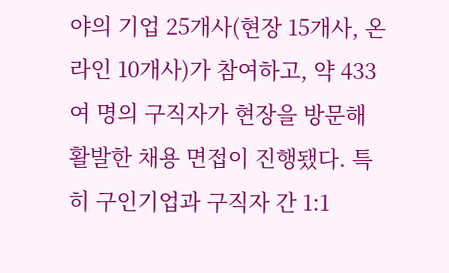야의 기업 25개사(현장 15개사, 온라인 10개사)가 참여하고, 약 433여 명의 구직자가 현장을 방문해 활발한 채용 면접이 진행됐다. 특히 구인기업과 구직자 간 1:1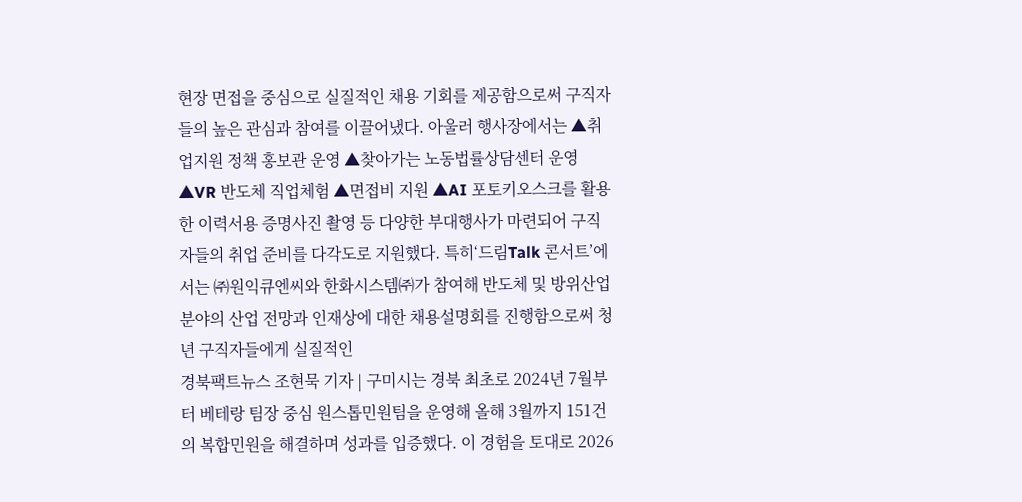현장 면접을 중심으로 실질적인 채용 기회를 제공함으로써 구직자들의 높은 관심과 참여를 이끌어냈다. 아울러 행사장에서는 ▲취업지원 정책 홍보관 운영 ▲찾아가는 노동법률상담센터 운영 ▲VR 반도체 직업체험 ▲면접비 지원 ▲AI 포토키오스크를 활용한 이력서용 증명사진 촬영 등 다양한 부대행사가 마련되어 구직자들의 취업 준비를 다각도로 지원했다. 특히‘드림Talk 콘서트’에서는 ㈜원익큐엔씨와 한화시스템㈜가 참여해 반도체 및 방위산업 분야의 산업 전망과 인재상에 대한 채용설명회를 진행함으로써 청년 구직자들에게 실질적인
경북팩트뉴스 조현묵 기자 | 구미시는 경북 최초로 2024년 7월부터 베테랑 팀장 중심 원스톱민원팀을 운영해 올해 3월까지 151건의 복합민원을 해결하며 성과를 입증했다. 이 경험을 토대로 2026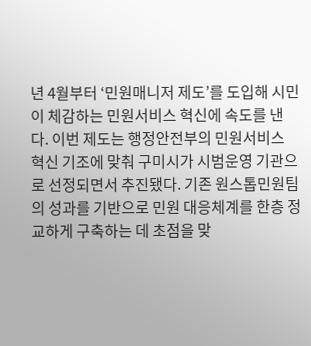년 4월부터 ‘민원매니저 제도’를 도입해 시민이 체감하는 민원서비스 혁신에 속도를 낸다. 이번 제도는 행정안전부의 민원서비스 혁신 기조에 맞춰 구미시가 시범운영 기관으로 선정되면서 추진됐다. 기존 원스톱민원팀의 성과를 기반으로 민원 대응체계를 한층 정교하게 구축하는 데 초점을 맞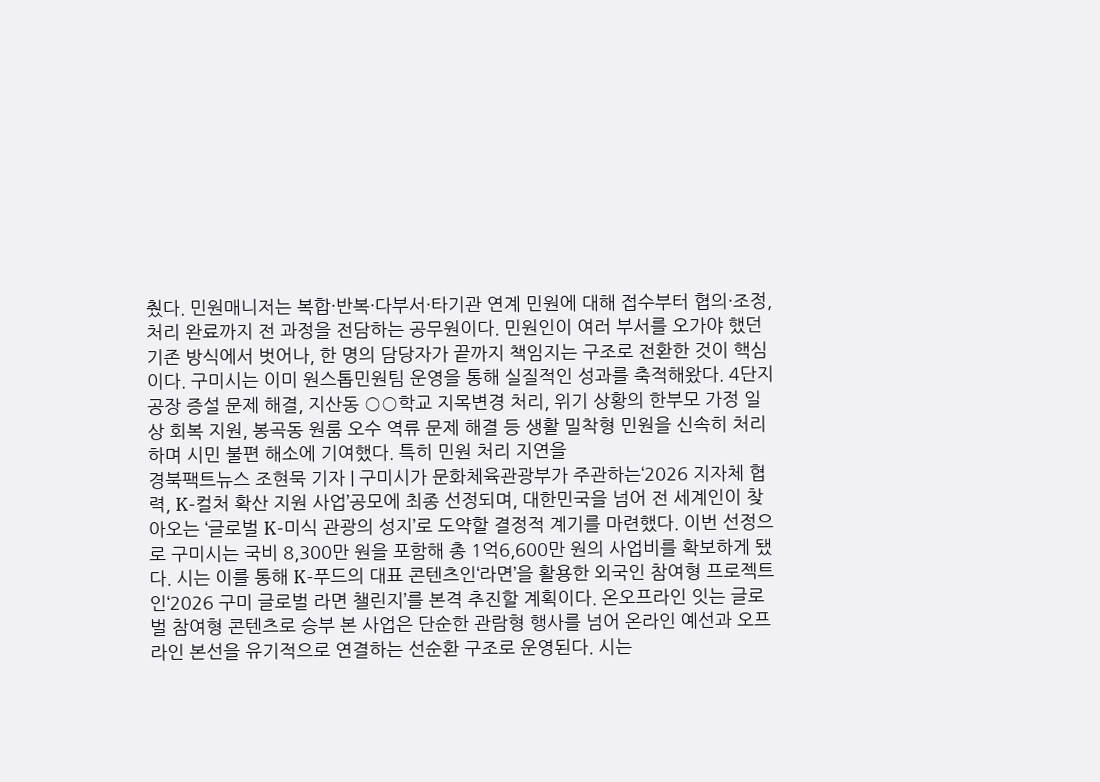췄다. 민원매니저는 복합·반복·다부서·타기관 연계 민원에 대해 접수부터 협의·조정, 처리 완료까지 전 과정을 전담하는 공무원이다. 민원인이 여러 부서를 오가야 했던 기존 방식에서 벗어나, 한 명의 담당자가 끝까지 책임지는 구조로 전환한 것이 핵심이다. 구미시는 이미 원스톱민원팀 운영을 통해 실질적인 성과를 축적해왔다. 4단지 공장 증설 문제 해결, 지산동 ○○학교 지목변경 처리, 위기 상황의 한부모 가정 일상 회복 지원, 봉곡동 원룸 오수 역류 문제 해결 등 생활 밀착형 민원을 신속히 처리하며 시민 불편 해소에 기여했다. 특히 민원 처리 지연을
경북팩트뉴스 조현묵 기자 | 구미시가 문화체육관광부가 주관하는‘2026 지자체 협력, K-컬처 확산 지원 사업’공모에 최종 선정되며, 대한민국을 넘어 전 세계인이 찾아오는 ‘글로벌 K-미식 관광의 성지’로 도약할 결정적 계기를 마련했다. 이번 선정으로 구미시는 국비 8,300만 원을 포함해 총 1억6,600만 원의 사업비를 확보하게 됐다. 시는 이를 통해 K-푸드의 대표 콘텐츠인‘라면’을 활용한 외국인 참여형 프로젝트인‘2026 구미 글로벌 라면 챌린지’를 본격 추진할 계획이다. 온오프라인 잇는 글로벌 참여형 콘텐츠로 승부 본 사업은 단순한 관람형 행사를 넘어 온라인 예선과 오프라인 본선을 유기적으로 연결하는 선순환 구조로 운영된다. 시는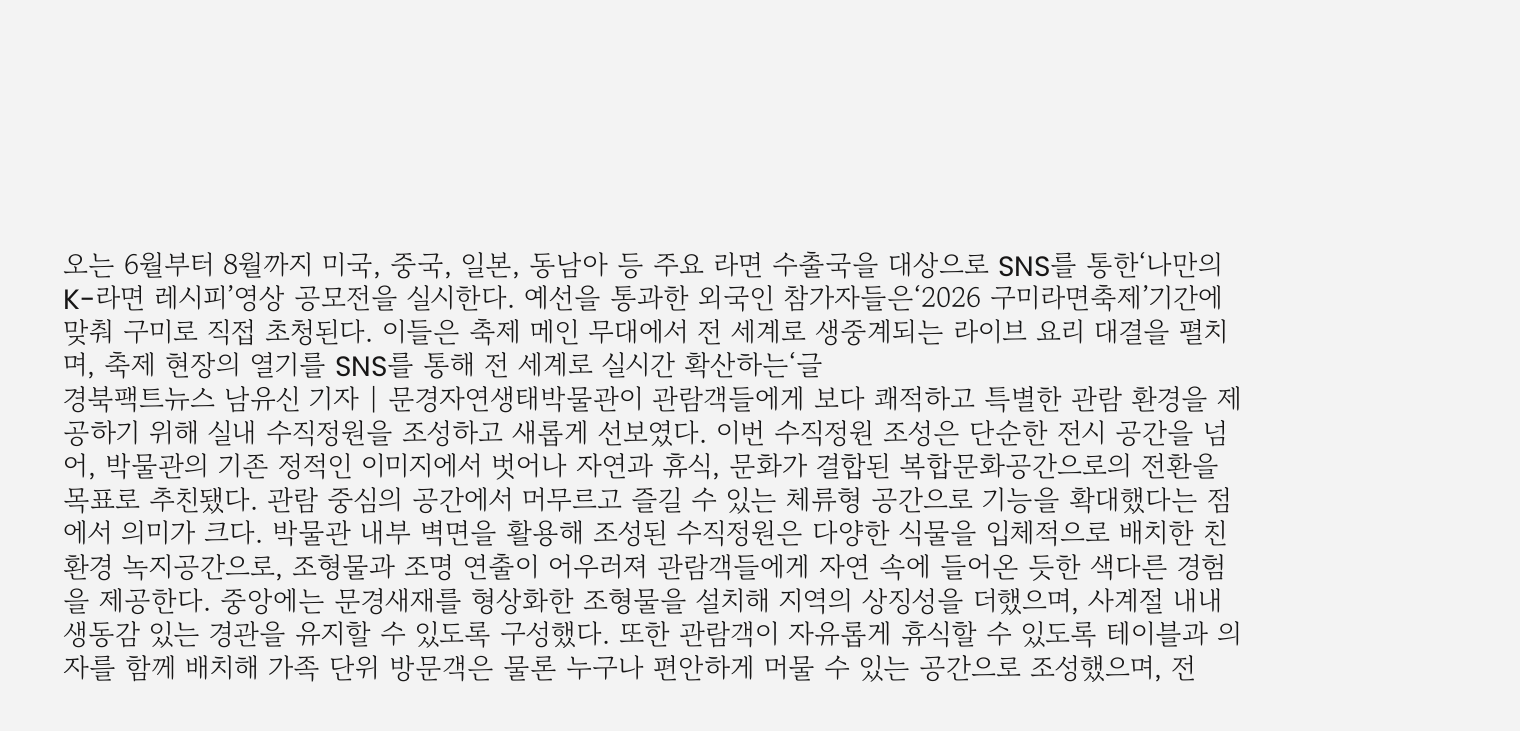오는 6월부터 8월까지 미국, 중국, 일본, 동남아 등 주요 라면 수출국을 대상으로 SNS를 통한‘나만의 K-라면 레시피’영상 공모전을 실시한다. 예선을 통과한 외국인 참가자들은‘2026 구미라면축제’기간에 맞춰 구미로 직접 초청된다. 이들은 축제 메인 무대에서 전 세계로 생중계되는 라이브 요리 대결을 펼치며, 축제 현장의 열기를 SNS를 통해 전 세계로 실시간 확산하는‘글
경북팩트뉴스 남유신 기자 | 문경자연생태박물관이 관람객들에게 보다 쾌적하고 특별한 관람 환경을 제공하기 위해 실내 수직정원을 조성하고 새롭게 선보였다. 이번 수직정원 조성은 단순한 전시 공간을 넘어, 박물관의 기존 정적인 이미지에서 벗어나 자연과 휴식, 문화가 결합된 복합문화공간으로의 전환을 목표로 추친됐다. 관람 중심의 공간에서 머무르고 즐길 수 있는 체류형 공간으로 기능을 확대했다는 점에서 의미가 크다. 박물관 내부 벽면을 활용해 조성된 수직정원은 다양한 식물을 입체적으로 배치한 친환경 녹지공간으로, 조형물과 조명 연출이 어우러져 관람객들에게 자연 속에 들어온 듯한 색다른 경험을 제공한다. 중앙에는 문경새재를 형상화한 조형물을 설치해 지역의 상징성을 더했으며, 사계절 내내 생동감 있는 경관을 유지할 수 있도록 구성했다. 또한 관람객이 자유롭게 휴식할 수 있도록 테이블과 의자를 함께 배치해 가족 단위 방문객은 물론 누구나 편안하게 머물 수 있는 공간으로 조성했으며, 전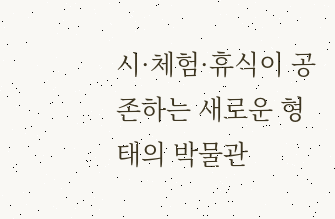시·체험·휴식이 공존하는 새로운 형태의 박물관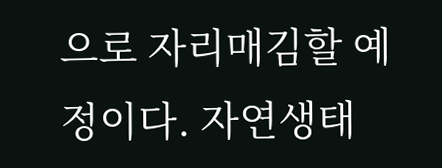으로 자리매김할 예정이다. 자연생태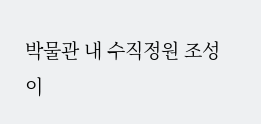박물관 내 수직정원 조성이